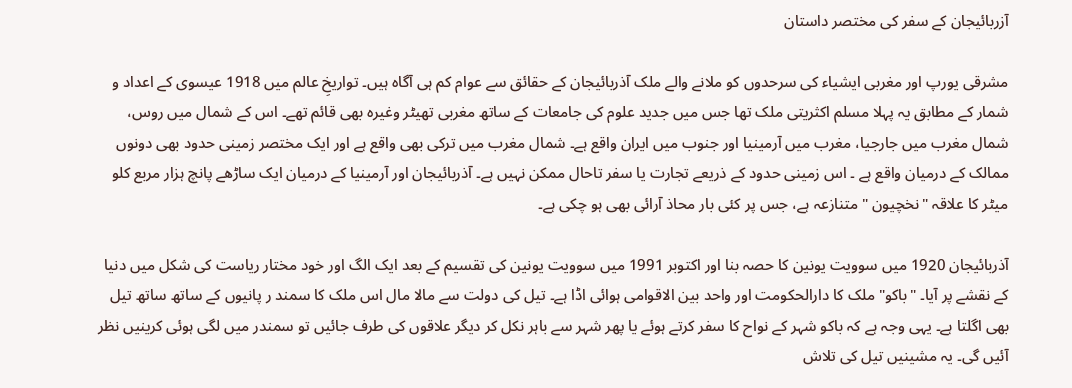آزربائیجان کے سفر کی مختصر داستان

مشرقی یورپ اور مغربی ایشیاء کی سرحدوں کو ملانے والے ملک آذربائیجان کے حقائق سے عوام کم ہی آگاہ ہیں۔ تواریخِ عالم میں 1918 عیسوی کے اعداد و شمار کے مطابق یہ پہلا مسلم اکثریتی ملک تھا جس میں جدید علوم کی جامعات کے ساتھ مغربی تھیٹر وغیرہ بھی قائم تھے۔ اس کے شمال میں روس، شمال مغرب میں جارجیا، مغرب میں آرمینیا اور جنوب میں ایران واقع ہے۔ شمال مغرب میں ترکی بھی واقع ہے اور ایک مختصر زمینی حدود بھی دونوں ممالک کے درمیان واقع ہے ۔ اس زمینی حدود کے ذریعے تجارت یا سفر تاحال ممکن نہیں ہے۔ آذربائیجان اور آرمینیا کے درمیان ایک ساڑھے پانچ ہزار مربع کلو میٹر کا علاقہ "نخچیون " متنازعہ ہے، جس پر کئی بار محاذ آرائی بھی ہو چکی ہے۔

آذربائیجان 1920 میں سوویت یونین کا حصہ بنا اور اکتوبر 1991 میں سوویت یونین کی تقسیم کے بعد ایک الگ اور خود مختار ریاست کی شکل میں دنیا کے نقشے پر آیا۔ "باکو" ملک کا دارالحکومت اور واحد بین الاقوامی ہوائی اڈا ہے۔ تیل کی دولت سے مالا مال اس ملک کا سمند ر پانیوں کے ساتھ ساتھ تیل بھی اگلتا ہے۔ یہی وجہ ہے کہ باکو شہر کے نواح کا سفر کرتے ہوئے یا پھر شہر سے باہر نکل کر دیگر علاقوں کی طرف جائیں تو سمندر میں لگی ہوئی کرینیں نظر آئیں گی۔ یہ مشینیں تیل کی تلاش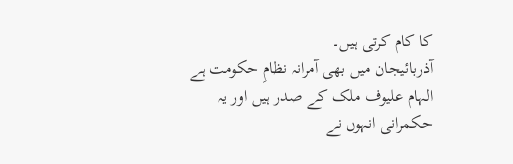کا کام کرتی ہیں۔
آذربائیجان میں بھی آمرانہ نظامِ حکومت ہے الہام علیوف ملک کے صدر ہیں اور یہ حکمرانی انہوں نے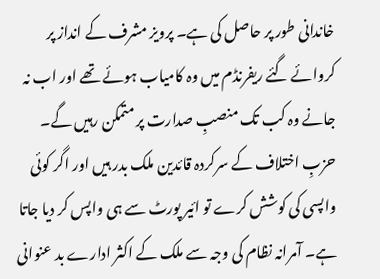خاندانی طور پر حاصل کی ہے۔ پرویز مشرف کے انداز پر کروائے گئے ریفرنڈم میں وہ کامیاب ہوئے تھے اور اب نہ جانے وہ کب تک منصبِ صدارت پر متمکن رہیں گے۔ حزبِ اختلاف کے سرکردہ قائدین ملک بدر ہیں اور اگر کوئی واپسی کی کوشش کرے تو ائیر پورٹ سے ہی واپس کر دیا جاتا ہے۔ آمرانہ نظام کی وجہ سے ملک کے اکثر ادارے بد عنوانی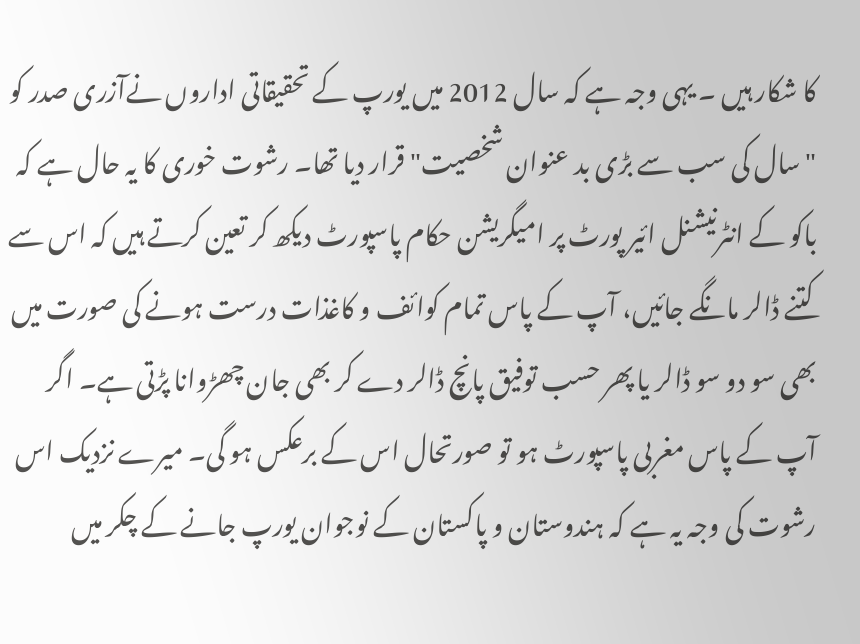کا شکار ہیں ۔ یہی وجہ ہے کہ سال 2012 میں یورپ کے تحقیقاتی اداروں نےآزری صدر کو "سال کی سب سے بڑی بد عنوان شخصیت" قرار دیا تھا۔ رشوت خوری کا یہ حال ہے کہ باکو کے انٹرنیشنل ائیر پورٹ پر امیگریشن حکام پاسپورٹ دیکھ کر تعین کرتے ہیں کہ اس سے کتنے ڈالر مانگے جائیں، آپ کے پاس تمام کوائف و کاغذات درست ہونے کی صورت میں بھی سو دو سو ڈالر یا پھر حسب توفیق پانچ ڈالر دے کر بھی جان چھڑوانا پڑتی ہے۔ اگر آپ کے پاس مغربی پاسپورٹ ہو تو صورتحال اس کے برعکس ہو گی۔ میرے نزدیک اس رشوت کی وجہ یہ ہے کہ ہندوستان و پاکستان کے نوجوان یورپ جانے کے چکر میں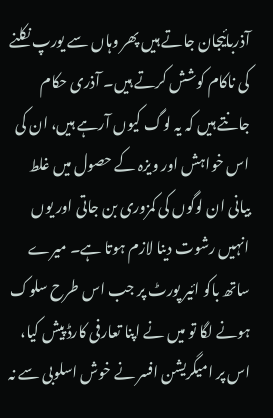آذربائیجان جاتے ہیں پھر وہاں سے یورپ نکلنے کی ناکام کوشش کرتے ہیں۔ آذری حکام جانتے ہیں کہ یہ لوگ کیوں آرہے ہیں، ان کی اس خواہش اور ویزہ کے حصول میں غلط بیانی ان لوگوں کی کمزوری بن جاتی اور یوں انہیں رشوت دینا لازم ہوتا ہے۔ میرے ساتھ باکو ائیر پورٹ پر جب اس طرح سلوک ہونے لگا تو میں نے اپنا تعارفی کارڈ پیش کیا، اس پر امیگریشن افسر نے خوش اسلوبی سے نہ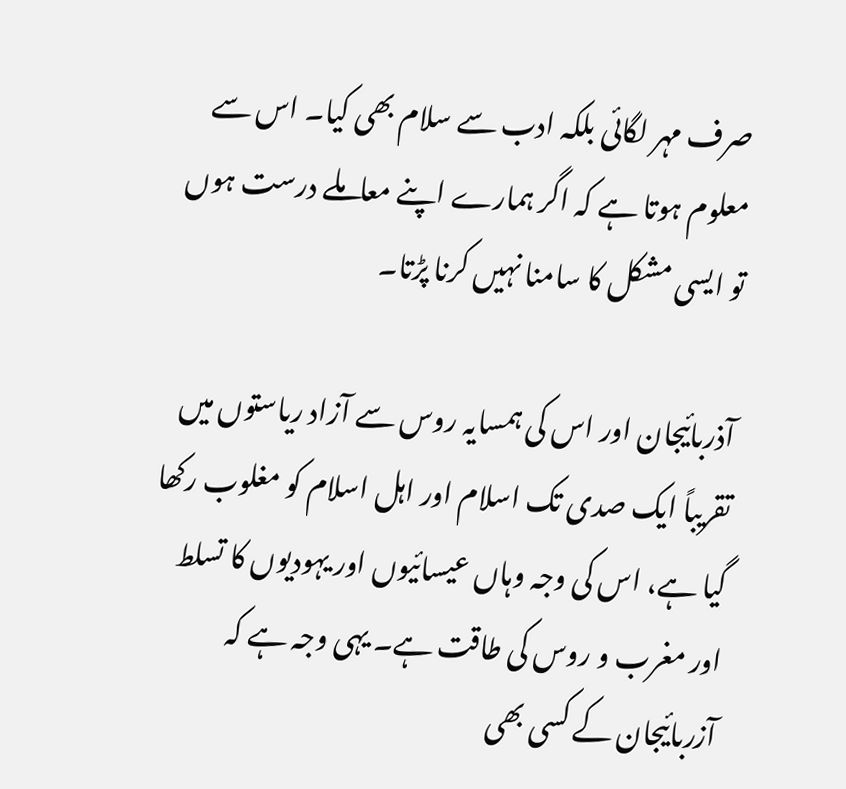صرف مہر لگائی بلکہ ادب سے سلام بھی کیا۔ اس سے معلوم ہوتا ہے کہ اگر ہمارے اپنے معاملے درست ہوں تو ایسی مشکل کا سامنا نہیں کرنا پڑتا۔

آذربائیجان اور اس کی ہمسایہ روس سے آزاد ریاستوں میں تقریباً ایک صدی تک اسلام اور اہل اسلام کو مغلوب رکھا گیا ہے، اس کی وجہ وہاں عیسائیوں اور یہودیوں کا تسلط اور مغرب و روس کی طاقت ہے۔ یہی وجہ ہے کہ آزربائیجان کے کسی بھی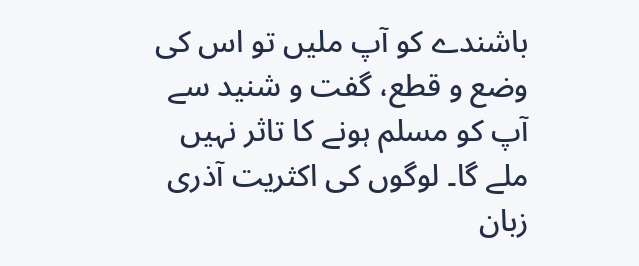باشندے کو آپ ملیں تو اس کی وضع و قطع، گفت و شنید سے آپ کو مسلم ہونے کا تاثر نہیں ملے گا۔ لوگوں کی اکثریت آذری زبان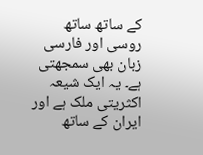کے ساتھ ساتھ روسی اور فارسی زبان بھی سمجھتی ہے۔ یہ ایک شیعہ اکثریتی ملک ہے اور ایران کے ساتھ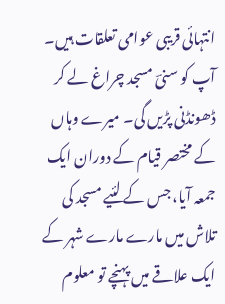انتہائی قریبی عوامی تعلقات ہیں۔ آپ کو سنیؔ مسجد چراغ لے کر ڈھونڈنی پڑیں گی۔ میرے وہاں کے مختصر قیام کے دوران ایک جمعہ آیا، جس کے لئیے مسجد کی تلاش میں مارے مارے شہر کے ایک علاقے میں پہنچے تو معلوم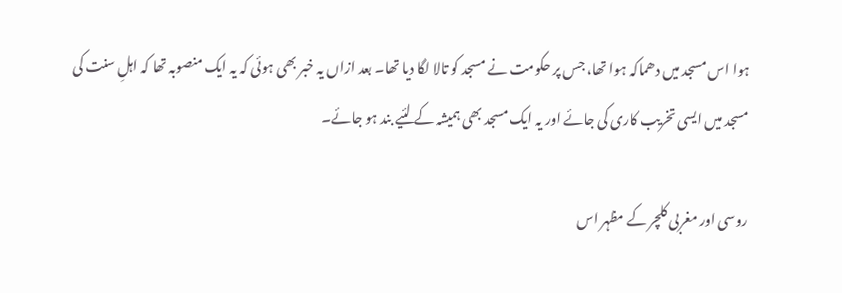ہوا اس مسجد میں دھماکہ ہوا تھا، جس پر حکومت نے مسجد کو تالا لگا دیا تھا۔ بعد ازاں یہ خبر بھی ہوئی کہ یہ ایک منصوبہ تھا کہ اہلِ سنت کی مسجد میں ایسی تخریب کاری کی جائے اور یہ ایک مسجد بھی ہمیشہ کے لئیے بند ہو جائے۔

روسی اور مغربی کلچر کے مظہر اس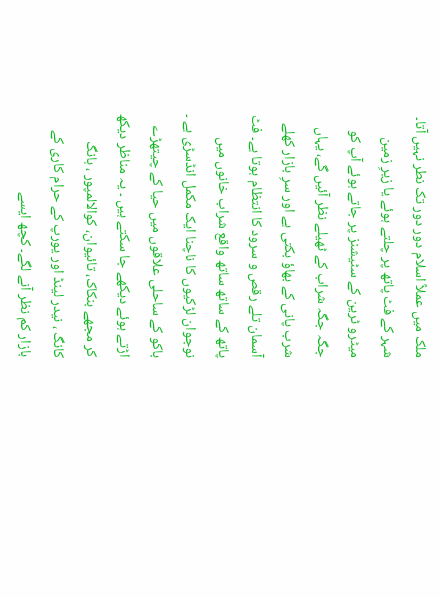ملک میں عملاً اسلام دور دور تک نطر نہیں آتا۔ شہر کے فٹ پاتھ پر چلتے ہوئے یا زیرِ زمین میٹرو ٹرین کے سٹیشنز پر جاتے ہوئے آپ کو جگہ جگہ شراب کے ٹھیلے نظر آئیں گے، یہاں شرب پانی کے بھاؤ بکتی ہے اور سرِ بازار کھلے آسمان تلے رقص و سرود کا انتظام ہوتا ہے۔ فٹ پاتھ کے ساتھ ساتھ واقع شراب خانوں میں نوجوان لڑکیوں کا ناچنا ایک مکمل انڈسڑی ہے ۔ باکو کے ساحلی علاقوں میں حیا کے چیتھڑے اڑتے ہوئے دیکھے جا سکتے ہیں ۔ یہ مناظر دیکھ کر مجھے بنکاک، تائیوان، کوالالمپور ، ہانگ کانگ ، نیدر لینڈ اور یورپ کے حرام کاری کے بازار کم نظر آنے لگے۔ کچھ ایسے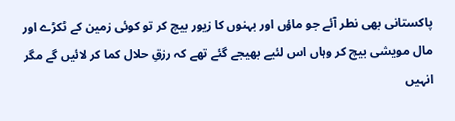پاکستانی بھی نطر آئے جو ماؤں اور بہنوں کا زیور بیچ کر تو کوئی زمین کے ٹکڑے اور مال مویشی بیچ کر وہاں اس لئیے بھیجے گئے تھے کہ رزقِ حلال کما کر لائیں گے مگر انہیں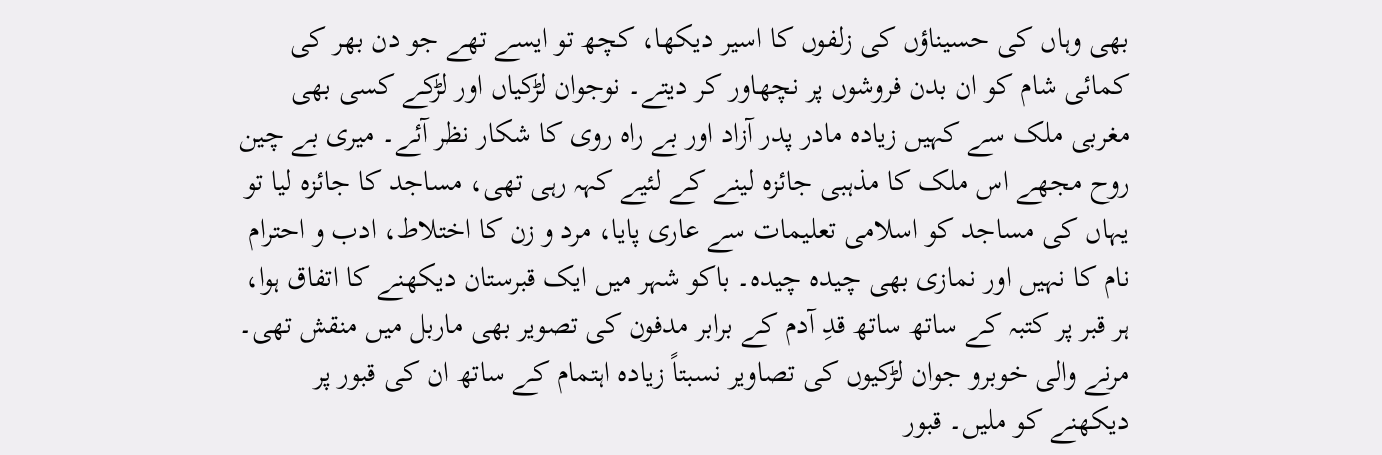بھی وہاں کی حسیناؤں کی زلفوں کا اسیر دیکھا، کچھ تو ایسے تھے جو دن بھر کی کمائی شام کو ان بدن فروشوں پر نچھاور کر دیتے۔ نوجوان لڑکیاں اور لڑکے کسی بھی مغربی ملک سے کہیں زیادہ مادر پدر آزاد اور بے راہ روی کا شکار نظر آئے۔ میری بے چین روح مجھے اس ملک کا مذہبی جائزہ لینے کے لئیے کہہ رہی تھی، مساجد کا جائزہ لیا تو یہاں کی مساجد کو اسلامی تعلیمات سے عاری پایا، مرد و زن کا اختلاط، ادب و احترام نام کا نہیں اور نمازی بھی چیدہ چیدہ۔ باکو شہر میں ایک قبرستان دیکھنے کا اتفاق ہوا، ہر قبر پر کتبہ کے ساتھ ساتھ قدِ آدم کے برابر مدفون کی تصویر بھی ماربل میں منقش تھی۔ مرنے والی خوبرو جوان لڑکیوں کی تصاویر نسبتاً زیادہ اہتمام کے ساتھ ان کی قبور پر دیکھنے کو ملیں۔ قبور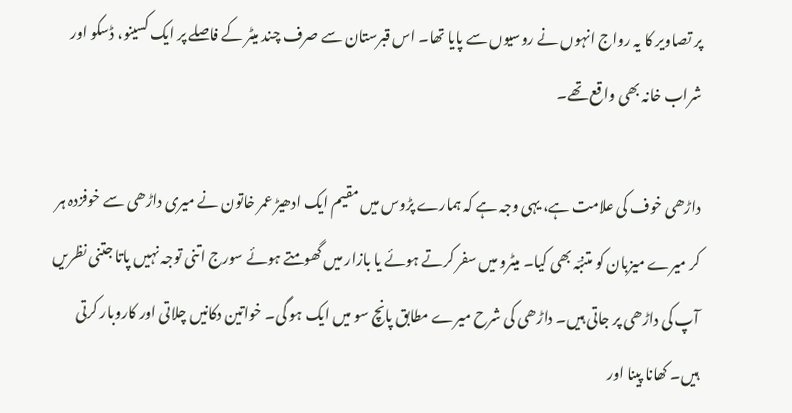پر تصاویر کا یہ رواج انہوں نے روسیوں سے پایا تھا۔ اس قبرستان سے صرف چند میٹر کے فاصلے پر ایک کسینو، ڈسکو اور شراب خانہ بھی واقع تھے۔

داڑھی خوف کی علامت ہے، یہی وجہ ہے کہ ہمارے پڑوس میں مقیم ایک ادھیڑ عمر خاتون نے میری داڑھی سے خوفزدہ ہر کر میرے میزبان کو متنبؔہ بھی کیا۔ میٹرو میں سفر کرتے ہوئے یا بازار میں گھومتے ہوئے سورج اتنی توجہ نہیں پاتا جتنی نظریں آپ کی داڑھی پر جاتی ہیں۔ داڑھی کی شرح میرے مطابق پانچ سو میں ایک ہو گی۔ خواتین دکانیں چلاتی اور کاروبار کرتی ہیں۔ کھانا پینا اور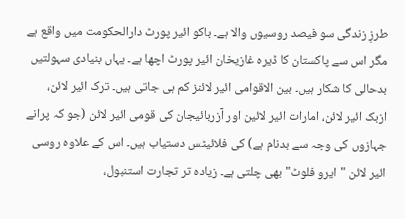طرزِ زندگی سو فیصد روسیوں والا ہے۔ باکو ائیر پورٹ دارالحکومت میں واقع ہے مگر اس سے پاکستان کا ڈیرہ غازیخان ائیر پورٹ اچھا ہے۔ یہاں بنیادی سہولتیں بدحالی کا شکار ہیں۔ بین الاقوامی ائیر لائنز کم ہی جاتی ہیں۔ ترک ائیر لائن، ازبک ائیر لائن، امارات ائیر لائین اور آزربائیجان کی قومی ائیر لائن (جو کہ پرانے جہازوں کی وجہ سے بدنام ہے) کی فلائیٹس دستیاب ہیں۔ اس کے علاوہ روسی ائیر لائن "ایرو فلوٹ" بھی چلتی ہے۔ زیادہ تر تجارت استنبول،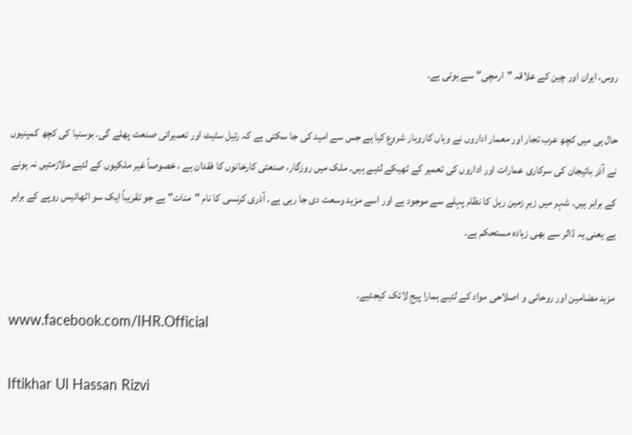روس، ایران اور چین کے علاقہ "ارمچی" سے ہوتی ہے۔

حال ہی میں کچھ عرب تجار اور معمار اداروں نے وہاں کاروبار شروع کیا ہے جس سے امید کی جا سکتی ہے کہ رئیل سٹیٹ اور تعمیراتی صنعت پھلے گی۔ بوسنیا کی کچھ کمپنیوں نے آذر بائیجان کی سرکاری عمارات اور اداروں کی تعمیر کے ٹھیکے لئیے ہیں۔ ملک میں روزگار، صنعتی کارخانوں کا فقدان ہے ، خصوصاً غیر ملکیوں کے لئیے ملازمتیں نہ ہونے کے برابر ہیں۔ شہر میں زیرِ زمین ریل کا نظام پہلے سے موجود ہے اور اسے مزید وسعت دی جا رہی ہے۔ آذری کرنسی کا نام "منات" ہے جو تقریباً ایک سو اٹھائیس روپے کے برابر ہے یعنی یہ ڈالر سے بھی زیادہ مستحکم ہے۔

مزید مضامین اور روحانی و اصلاحی مواد کے لئیے ہمارا پیج لائک کیجئیے۔
www.facebook.com/IHR.Official

Iftikhar Ul Hassan Rizvi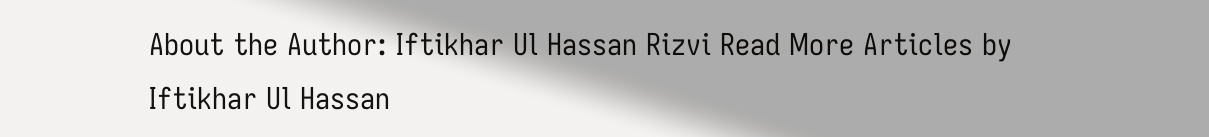About the Author: Iftikhar Ul Hassan Rizvi Read More Articles by Iftikhar Ul Hassan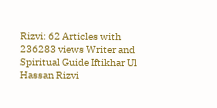Rizvi: 62 Articles with 236283 views Writer and Spiritual Guide Iftikhar Ul Hassan Rizvi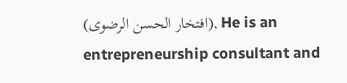(افتخار الحسن الرضوی), He is an entrepreneurship consultant and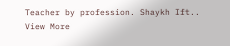Teacher by profession. Shaykh Ift.. View More